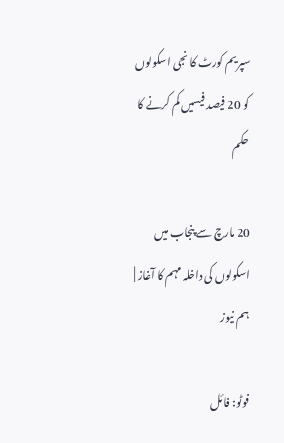سپریم کورٹ کا نجی اسکولوں کو 20 فیصد فیسیں کم کرنے کا حکم

20 مارچ سے پنجاب میں اسکولوں کی داخلہ مہم کا آغاز | ہم نیوز

فوٹو: فائل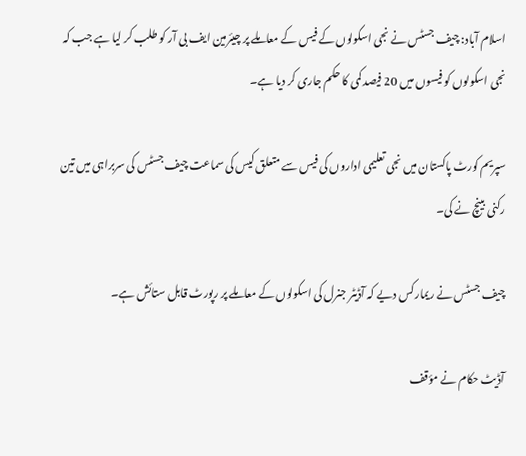اسلام آباد: چیف جسٹس نے نجی اسکولوں کے فیس کے معاملے پر چیئرمین ایف بی آر کو طلب کر لیا ہے جب کہ نجی اسکولوں کو فیسوں میں 20 فیصد کمی کا حکم جاری کر دیا ہے۔

سپریم کورٹ پاکستان میں نجی تعلیمی اداروں کی فیس سے متعلق کیس کی سماعت چیف جسٹس کی سربراہی میں تین رکنی بینچ نے کی۔

چیف جسٹس نے ریمارکس دیے کہ آڈیٹر جنرل کی اسکولوں کے معاملے پر رپورٹ قابل ستائش ہے۔

آڈیٹ حکام نے مؤقف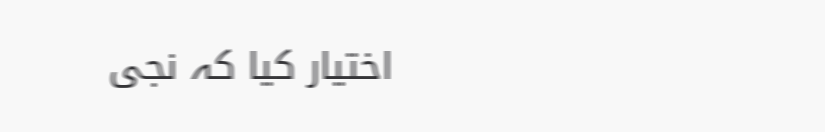اختیار کیا کہ نجی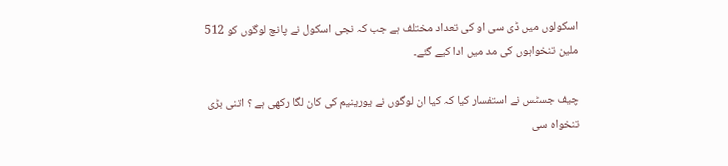اسکولوں میں ڈی سی او کی تعداد مختلف ہے جب کہ نجی اسکول نے پانچ لوگوں کو 512 ملین تنخواہوں کی مد میں ادا کیے گئے۔

چیف جسٹس نے استفسار کیا کہ کیا ان لوگوں نے یورینیم کی کان لگا رکھی ہے ؟ اتنی بڑی تنخواہ سی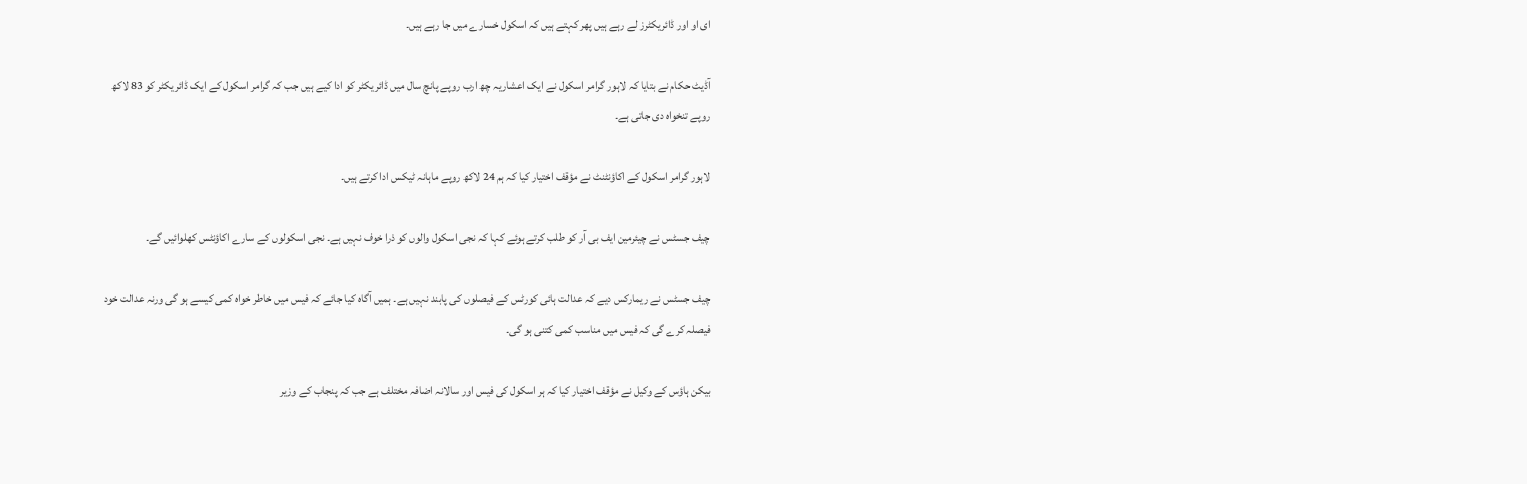ای او اور ڈائریکٹرز لے رہے ہیں پھر کہتے ہیں کہ اسکول خسارے میں جا رہے ہیں۔

آڈیٹ حکام نے بتایا کہ لاہور گرامر اسکول نے ایک اعشاریہ چھ ارب روپے پانچ سال میں ڈائریکٹر کو ادا کیے ہیں جب کہ گرامر اسکول کے ایک ڈائریکٹر کو 83 لاکھ روپے تنخواہ دی جاتی ہے۔

لاہور گرامر اسکول کے اکاؤنٹنٹ نے مؤقف اختیار کیا کہ ہم 24 لاکھ روپے ماہانہ ٹیکس ادا کرتے ہیں۔

چیف جسٹس نے چیئرمین ایف بی آر کو طلب کرتے ہوئے کہا کہ نجی اسکول والوں کو ذرا خوف نہیں ہے۔ نجی اسکولوں کے سارے اکاؤنٹس کھلوائیں گے۔

چیف جسٹس نے ریمارکس دیے کہ عدالت ہائی کورٹس کے فیصلوں کی پابند نہیں ہے۔ ہمیں آگاہ کیا جائے کہ فیس میں خاطر خواہ کمی کیسے ہو گی ورنہ عدالت خود فیصلہ کرے گی کہ فیس میں مناسب کمی کتنی ہو گی۔

بیکن ہاؤس کے وکیل نے مؤقف اختیار کیا کہ ہر اسکول کی فیس اور سالانہ اضافہ مختلف ہے جب کہ پنجاب کے وزیر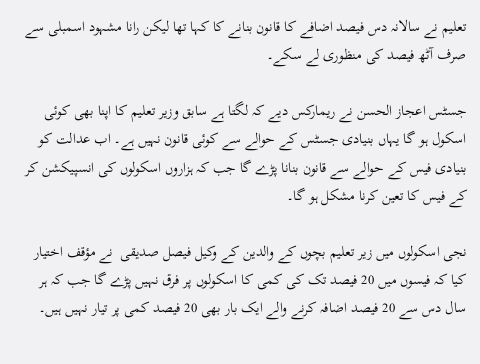تعلیم نے سالانہ دس فیصد اضافے کا قانون بنانے کا کہا تھا لیکن رانا مشہود اسمبلی سے صرف آٹھ فیصد کی منظوری لے سکے۔

جسٹس اعجاز الحسن نے ریمارکس دیے کہ لگتا ہے سابق وزیر تعلیم کا اپنا بھی کوئی اسکول ہو گا یہاں بنیادی جسٹس کے حوالے سے کوئی قانون نہیں ہے۔ اب عدالت کو بنیادی فیس کے حوالے سے قانون بنانا پڑے گا جب کہ ہزاروں اسکولوں کی انسپیکشن کر کے فیس کا تعین کرنا مشکل ہو گا۔

نجی اسکولوں میں زیر تعلیم بچوں کے والدین کے وکیل فیصل صدیقی  نے مؤقف اختیار کیا کہ فیسوں میں 20 فیصد تک کی کمی کا اسکولوں پر فرق نہیں پڑے گا جب کہ ہر سال دس سے 20 فیصد اضافہ کرنے والے ایک بار بھی 20 فیصد کمی پر تیار نہیں ہیں۔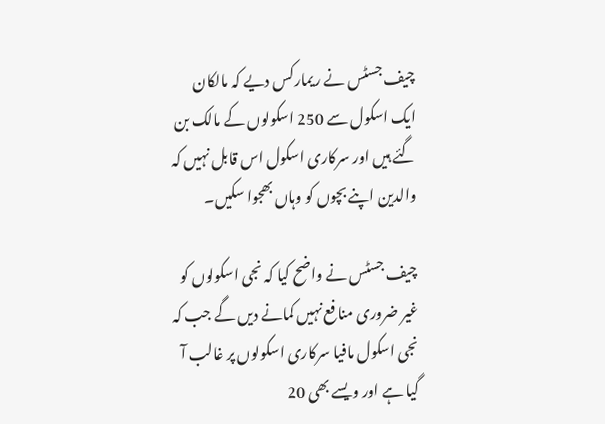چیف جسٹس نے ریمارکس دیے کہ مالکان ایک اسکول سے 250 اسکولوں کے مالک بن گئے ہیں اور سرکاری اسکول اس قابل نہیں کہ والدین اپنے بچوں کو وہاں بھجوا سکیں۔

چیف جسٹس نے واضح کیا کہ نجی اسکولوں کو غیر ضروری منافع نہیں کمانے دیں گے جب کہ نجی اسکول مافیا سرکاری اسکولوں پر غالب آ گیا ہے اور ویسے بھی 20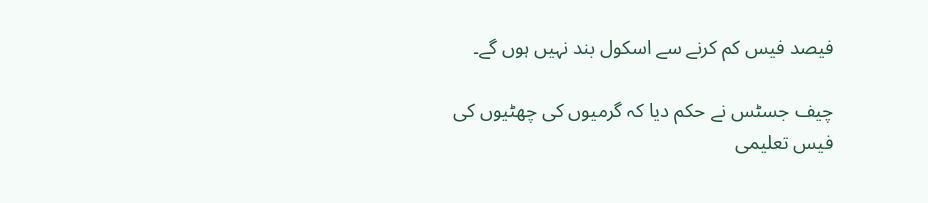فیصد فیس کم کرنے سے اسکول بند نہیں ہوں گے۔

چیف جسٹس نے حکم دیا کہ گرمیوں کی چھٹیوں کی فیس تعلیمی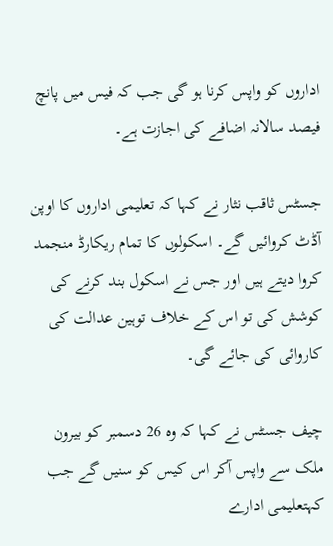اداروں کو واپس کرنا ہو گی جب کہ فیس میں پانچ فیصد سالانہ اضافے کی اجازت ہے۔

جسٹس ثاقب نثار نے کہا کہ تعلیمی اداروں کا اوپن آڈٹ کروائیں گے۔ اسکولوں کا تمام ریکارڈ منجمد کروا دیتے ہیں اور جس نے اسکول بند کرنے کی کوشش کی تو اس کے خلاف توہین عدالت کی کاروائی کی جائے گی۔

چیف جسٹس نے کہا کہ وہ 26 دسمبر کو بیرون ملک سے واپس آکر اس کیس کو سنیں گے جب کہتعلیمی ادارے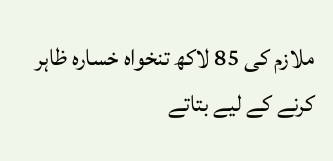ملازم کی 85 لاکھ تنخواہ خسارہ ظاہر کرنے کے لیے بتاتے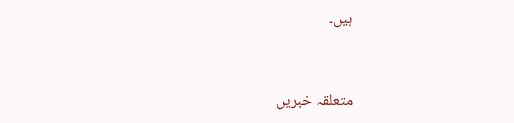ہیں۔


متعلقہ خبریں